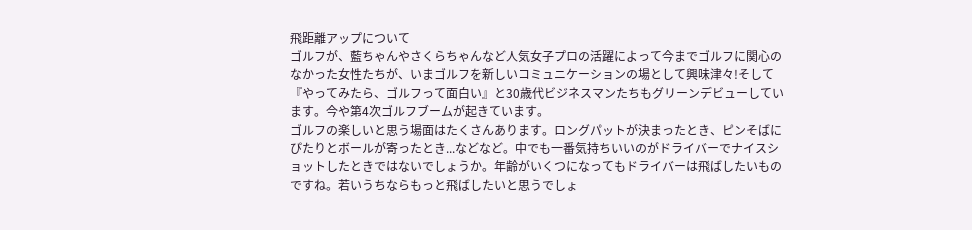飛距離アップについて
ゴルフが、藍ちゃんやさくらちゃんなど人気女子プロの活躍によって今までゴルフに関心のなかった女性たちが、いまゴルフを新しいコミュニケーションの場として興味津々!そして『やってみたら、ゴルフって面白い』と30歳代ビジネスマンたちもグリーンデビューしています。今や第4次ゴルフブームが起きています。
ゴルフの楽しいと思う場面はたくさんあります。ロングパットが決まったとき、ピンそばにぴたりとボールが寄ったとき...などなど。中でも一番気持ちいいのがドライバーでナイスショットしたときではないでしょうか。年齢がいくつになってもドライバーは飛ばしたいものですね。若いうちならもっと飛ばしたいと思うでしょ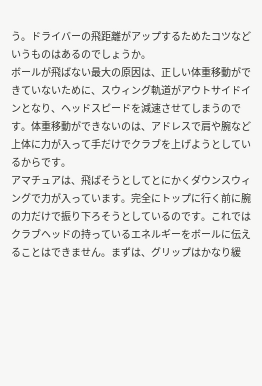う。ドライバーの飛距離がアップするためたコツなどいうものはあるのでしょうか。
ボールが飛ばない最大の原因は、正しい体重移動ができていないために、スウィング軌道がアウトサイドインとなり、ヘッドスピードを減速させてしまうのです。体重移動ができないのは、アドレスで肩や腕など上体に力が入って手だけでクラブを上げようとしているからです。
アマチュアは、飛ばそうとしてとにかくダウンスウィングで力が入っています。完全にトップに行く前に腕の力だけで振り下ろそうとしているのです。これではクラブヘッドの持っているエネルギーをボールに伝えることはできません。まずは、グリップはかなり緩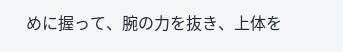めに握って、腕の力を抜き、上体を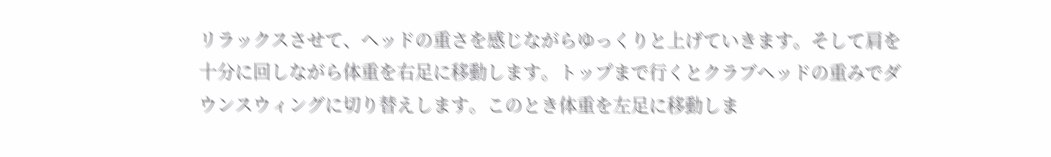リラックスさせて、ヘッドの重さを感じながらゆっくりと上げていきます。そして肩を十分に回しながら体重を右足に移動します。トップまで行くとクラブヘッドの重みでダウンスウィングに切り替えします。このとき体重を左足に移動しま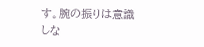す。腕の振りは意識しな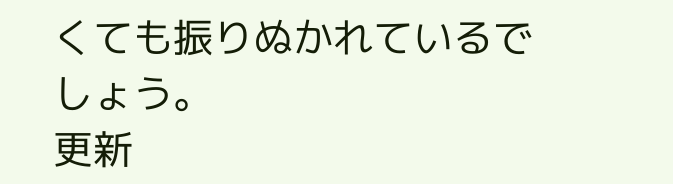くても振りぬかれているでしょう。
更新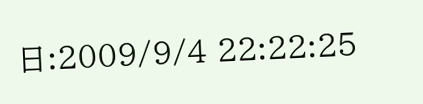日:2009/9/4 22:22:25